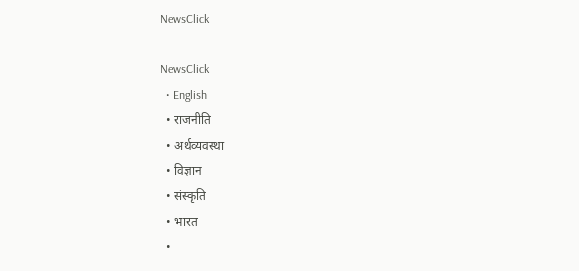NewsClick

NewsClick
  • English
  • राजनीति
  • अर्थव्यवस्था
  • विज्ञान
  • संस्कृति
  • भारत
  •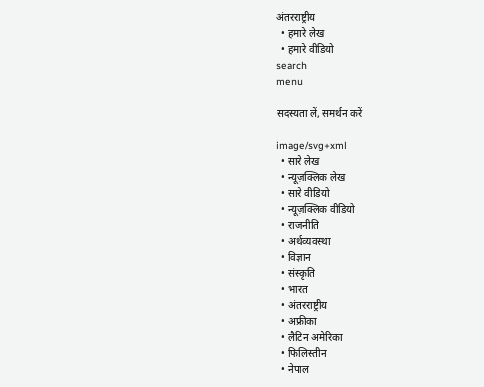अंतरराष्ट्रीय
  • हमारे लेख
  • हमारे वीडियो
search
menu

सदस्यता लें, समर्थन करें

image/svg+xml
  • सारे लेख
  • न्यूज़क्लिक लेख
  • सारे वीडियो
  • न्यूज़क्लिक वीडियो
  • राजनीति
  • अर्थव्यवस्था
  • विज्ञान
  • संस्कृति
  • भारत
  • अंतरराष्ट्रीय
  • अफ्रीका
  • लैटिन अमेरिका
  • फिलिस्तीन
  • नेपाल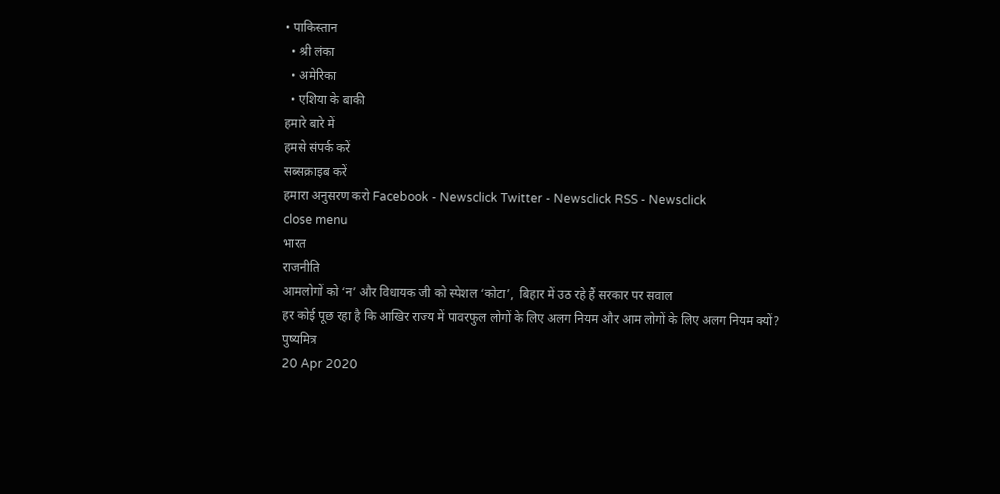• पाकिस्तान
  • श्री लंका
  • अमेरिका
  • एशिया के बाकी
हमारे बारे में
हमसे संपर्क करें
सब्सक्राइब करें
हमारा अनुसरण करो Facebook - Newsclick Twitter - Newsclick RSS - Newsclick
close menu
भारत
राजनीति
आमलोगों को ‘न’ और विधायक जी को स्पेशल ‘कोटा’,  बिहार में उठ रहे हैं सरकार पर सवाल
हर कोई पूछ रहा है कि आखिर राज्य में पावरफुल लोगों के लिए अलग नियम और आम लोगों के लिए अलग नियम क्यों?
पुष्यमित्र
20 Apr 2020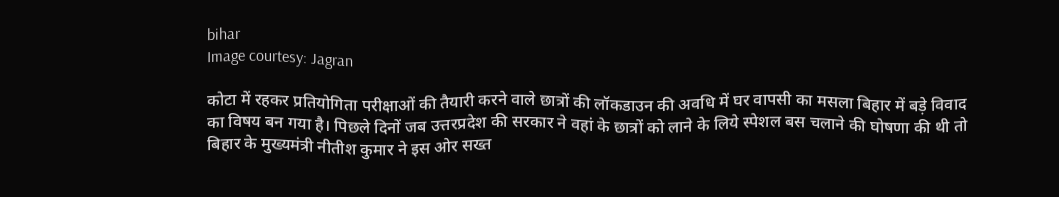bihar
Image courtesy: Jagran

कोटा में रहकर प्रतियोगिता परीक्षाओं की तैयारी करने वाले छात्रों की लॉकडाउन की अवधि में घर वापसी का मसला बिहार में बड़े विवाद का विषय बन गया है। पिछले दिनों जब उत्तरप्रदेश की सरकार ने वहां के छात्रों को लाने के लिये स्पेशल बस चलाने की घोषणा की थी तो बिहार के मुख्यमंत्री नीतीश कुमार ने इस ओर सख्त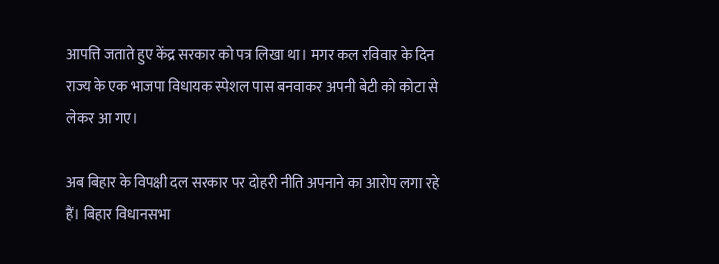आपत्ति जताते हुए केंद्र सरकार को पत्र लिखा था। मगर कल रविवार के दिन राज्य के एक भाजपा विधायक स्पेशल पास बनवाकर अपनी बेटी को कोटा से लेकर आ गए।

अब बिहार के विपक्षी दल सरकार पर दोहरी नीति अपनाने का आरोप लगा रहे हैं। बिहार विधानसभा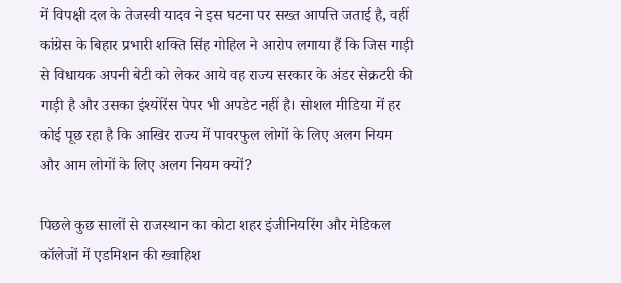में विपक्षी दल के तेजस्वी यादव ने इस घटना पर सख्त आपत्ति जताई है, वहीं कांग्रेस के बिहार प्रभारी शक्ति सिंह गोहिल ने आरोप लगाया हैं कि जिस गाड़ी से विधायक अपनी बेटी को लेकर आये वह राज्य सरकार के अंडर सेक्रटरी की गाड़ी है और उसका इंश्योरेंस पेपर भी अपडेट नहीं है। सोशल मीडिया में हर कोई पूछ रहा है कि आखिर राज्य में पावरफुल लोगों के लिए अलग नियम और आम लोगों के लिए अलग नियम क्यों?

पिछले कुछ सालों से राजस्थान का कोटा शहर इंजीनियरिंग और मेडिकल कॉलेजों में एडमिशन की ख्वाहिश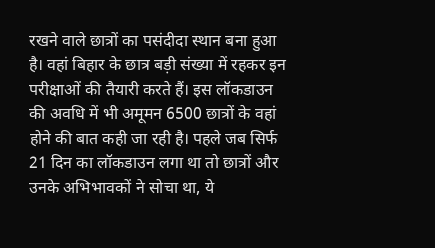रखने वाले छात्रों का पसंदीदा स्थान बना हुआ है। वहां बिहार के छात्र बड़ी संख्या में रहकर इन परीक्षाओं की तैयारी करते हैं। इस लॉकडाउन की अवधि में भी अमूमन 6500 छात्रों के वहां होने की बात कही जा रही है। पहले जब सिर्फ 21 दिन का लॉकडाउन लगा था तो छात्रों और उनके अभिभावकों ने सोचा था, ये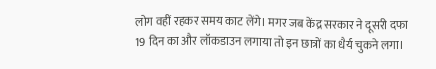लोग वहीं रहकर समय काट लेंगे। मगर जब केंद्र सरकार ने दूसरी दफा 19 दिन का और लॉकडाउन लगाया तो इन छात्रों का धैर्य चुकने लगा।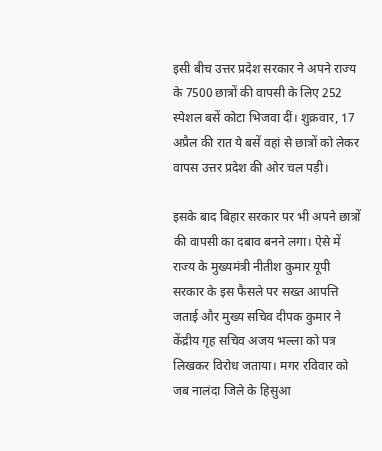इसी बीच उत्तर प्रदेश सरकार ने अपने राज्य के 7500 छात्रों की वापसी के लिए 252 स्पेशल बसें कोटा भिजवा दीं। शुक्रवार, 17 अप्रैल की रात ये बसें वहां से छात्रों को लेकर वापस उत्तर प्रदेश की ओर चल पड़ी।

इसके बाद बिहार सरकार पर भी अपने छात्रों की वापसी का दबाव बनने लगा। ऐसे में राज्य के मुख्यमंत्री नीतीश कुमार यूपी सरकार के इस फैसले पर सख्त आपत्ति जताई और मुख्य सचिव दीपक कुमार ने केंद्रीय गृह सचिव अजय भल्ला को पत्र लिखकर विरोध जताया। मगर रविवार को जब नालंदा जिले के हिसुआ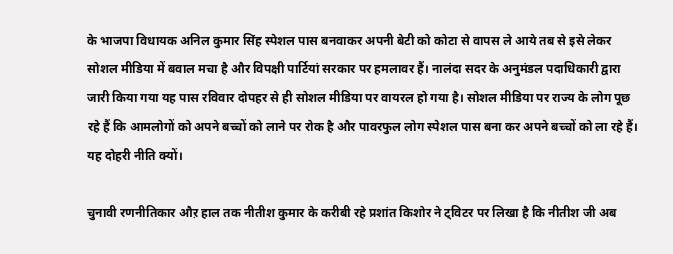के भाजपा विधायक अनिल कुमार सिंह स्पेशल पास बनवाकर अपनी बेटी को कोटा से वापस ले आये तब से इसे लेकर सोशल मीडिया में बवाल मचा है और विपक्षी पार्टियां सरकार पर हमलावर हैं। नालंदा सदर के अनुमंडल पदाधिकारी द्वारा जारी किया गया यह पास रविवार दोपहर से ही सोशल मीडिया पर वायरल हो गया है। सोशल मीडिया पर राज्य के लोग पूछ रहे हैं कि आमलोगों को अपने बच्चों को लाने पर रोक है और पावरफुल लोग स्पेशल पास बना कर अपने बच्चों को ला रहे हैं। यह दोहरी नीति क्यों।

चुनावी रणनीतिकार औऱ हाल तक नीतीश कुमार के करीबी रहे प्रशांत किशोर ने ट्विटर पर लिखा है कि नीतीश जी अब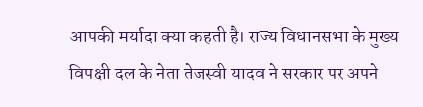आपकी मर्यादा क्या कहती है। राज्य विधानसभा के मुख्य विपक्षी दल के नेता तेजस्वी यादव ने सरकार पर अपने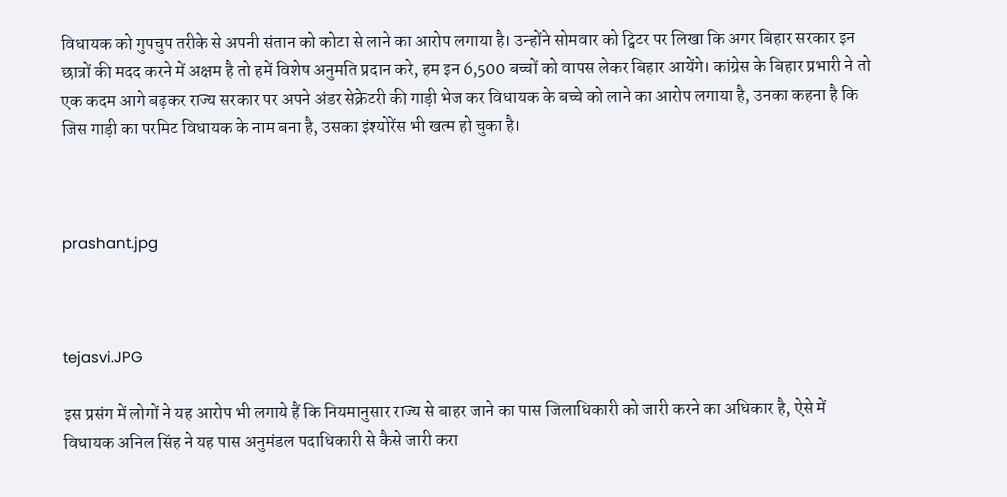विधायक को गुपचुप तरीके से अपनी संतान को कोटा से लाने का आरोप लगाया है। उन्होंने सोमवार को ट्विटर पर लिखा कि अगर बिहार सरकार इन छात्रों की मदद करने में अक्षम है तो हमें विशेष अनुमति प्रदान करे, हम इन 6,500 बच्चों को वापस लेकर बिहार आयेंगे। कांग्रेस के बिहार प्रभारी ने तो एक कदम आगे बढ़कर राज्य सरकार पर अपने अंडर सेक्रेटरी की गाड़ी भेज कर विधायक के बच्चे को लाने का आरोप लगाया है, उनका कहना है कि जिस गाड़ी का परमिट विधायक के नाम बना है, उसका इंश्योरेंस भी खत्म हो चुका है।



prashant.jpg



tejasvi.JPG

इस प्रसंग में लोगों ने यह आरोप भी लगाये हैं कि नियमानुसार राज्य से बाहर जाने का पास जिलाधिकारी को जारी करने का अधिकार है, ऐसे में विधायक अनिल सिंह ने यह पास अनुमंडल पदाधिकारी से कैसे जारी करा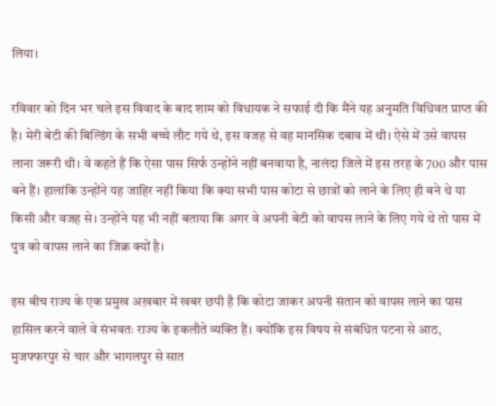लिया।

रविवार को दिन भर चले इस विवाद के बाद शाम को विधायक ने सफाई दी कि मैंने यह अनुमति विधिवत प्राप्त की है। मेरी बेटी की बिल्डिंग के सभी बच्चे लौट गये थे, इस वजह से वह मानसिक दबाव में थी। ऐसे में उसे वापस लाना जरूरी थी। वे कहते हैं कि ऐसा पास सिर्फ उन्होंने नहीं बनवाया है, नालंदा जिले में इस तरह के 700 और पास बने हैं। हालांकि उन्होंने यह जाहिर नहीं किया कि क्या सभी पास कोटा से छात्रों को लाने के लिए ही बने थे या किसी और वजह से। उन्होंने यह भी नहीं बताया कि अगर वे अपनी बेटी को वापस लाने के लिए गये थे तो पास में पुत्र को वापस लाने का जिक्र क्यों है।

इस बीच राज्य के एक प्रमुख अख़बार में खबर छपी है कि कोटा जाकर अपनी संतान को वापस लाने का पास हासिल करने वाले वे संभवतः राज्य के इकलौते व्यक्ति हैं। क्योंकि इस विषय से संबंधित पटना से आठ, मुजफ्फरपुर से चार और भागलपुर से सात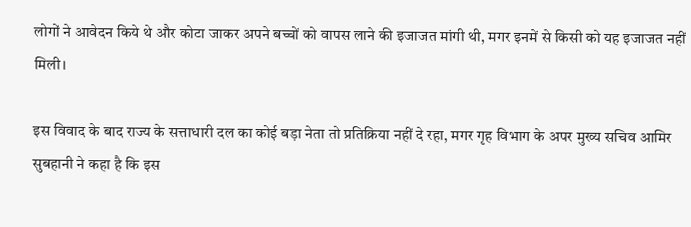लोगों ने आवेदन किये थे और कोटा जाकर अपने बच्चों को वापस लाने की इजाजत मांगी थी, मगर इनमें से किसी को यह इजाजत नहीं मिली।

इस विवाद के बाद राज्य के सत्ताधारी दल का कोई बड़ा नेता तो प्रतिक्रिया नहीं दे रहा, मगर गृह विभाग के अपर मुख्य सचिव आमिर सुबहानी ने कहा है कि इस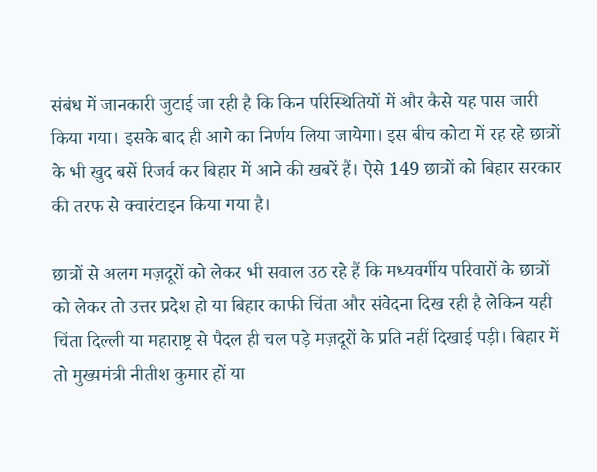संबंध में जानकारी जुटाई जा रही है कि किन परिस्थितियों में और कैसे यह पास जारी किया गया। इसके बाद ही आगे का निर्णय लिया जायेगा। इस बीच कोटा में रह रहे छात्रों के भी खुद बसें रिजर्व कर बिहार में आने की खबरें हैं। ऐसे 149 छात्रों को बिहार सरकार की तरफ से क्वारंटाइन किया गया है।

छात्रों से अलग मज़दूरों को लेकर भी सवाल उठ रहे हैं कि मध्यवर्गीय परिवारों के छात्रों को लेकर तो उत्तर प्रदेश हो या बिहार काफी चिंता और संवेदना दिख रही है लेकिन यही चिंता दिल्ली या महाराष्ट्र से पैदल ही चल पड़े मज़दूरों के प्रति नहीं दिखाई पड़ी। बिहार में तो मुख्यमंत्री नीतीश कुमार हों या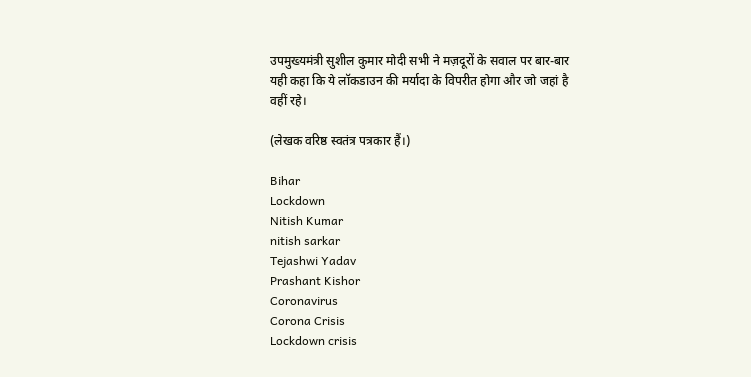उपमुख्यमंत्री सुशील कुमार मोदी सभी ने मज़दूरों के सवाल पर बार-बार यही कहा कि ये लॉकडाउन की मर्यादा के विपरीत होगा और जो जहां है वहीं रहे।

(लेखक वरिष्ठ स्वतंत्र पत्रकार हैं।)

Bihar
Lockdown
Nitish Kumar
nitish sarkar
Tejashwi Yadav
Prashant Kishor
Coronavirus
Corona Crisis
Lockdown crisis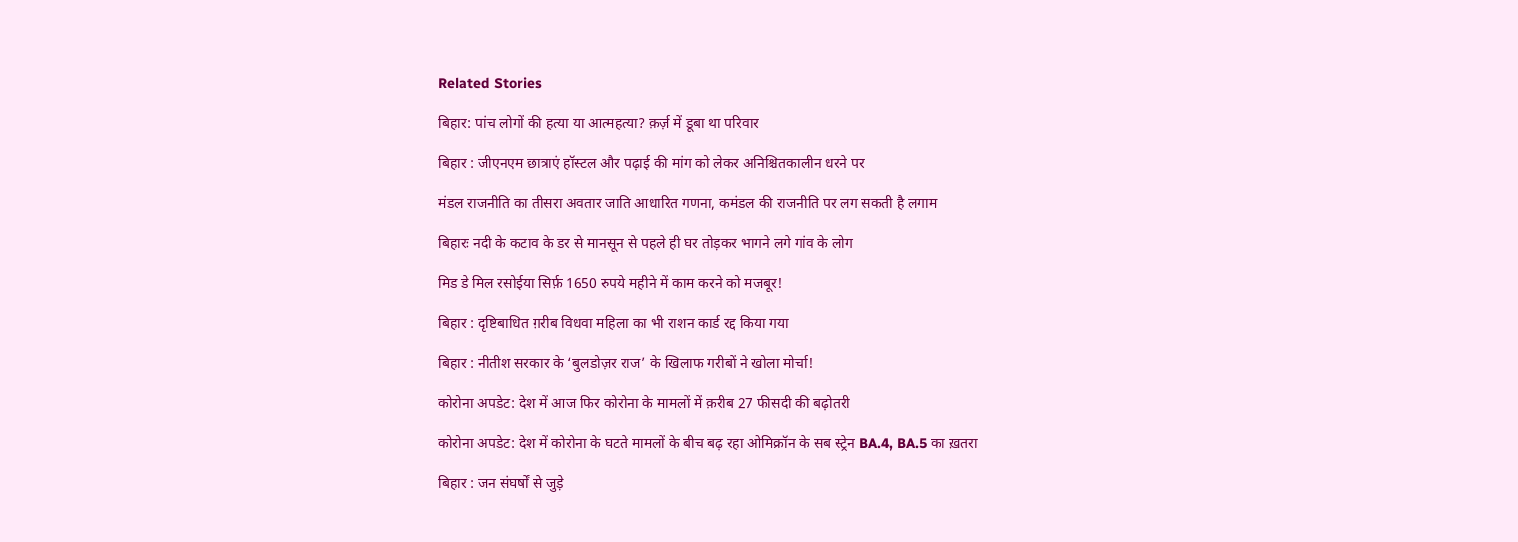Related Stories

बिहार: पांच लोगों की हत्या या आत्महत्या? क़र्ज़ में डूबा था परिवार

बिहार : जीएनएम छात्राएं हॉस्टल और पढ़ाई की मांग को लेकर अनिश्चितकालीन धरने पर

मंडल राजनीति का तीसरा अवतार जाति आधारित गणना, कमंडल की राजनीति पर लग सकती है लगाम

बिहारः नदी के कटाव के डर से मानसून से पहले ही घर तोड़कर भागने लगे गांव के लोग

मिड डे मिल रसोईया सिर्फ़ 1650 रुपये महीने में काम करने को मजबूर!

बिहार : दृष्टिबाधित ग़रीब विधवा महिला का भी राशन कार्ड रद्द किया गया

बिहार : नीतीश सरकार के ‘बुलडोज़र राज’ के खिलाफ गरीबों ने खोला मोर्चा!

कोरोना अपडेट: देश में आज फिर कोरोना के मामलों में क़रीब 27 फीसदी की बढ़ोतरी

कोरोना अपडेट: देश में कोरोना के घटते मामलों के बीच बढ़ रहा ओमिक्रॉन के सब स्ट्रेन BA.4, BA.5 का ख़तरा

बिहार : जन संघर्षों से जुड़े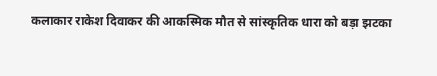कलाकार राकेश दिवाकर की आकस्मिक मौत से सांस्कृतिक धारा को बड़ा झटका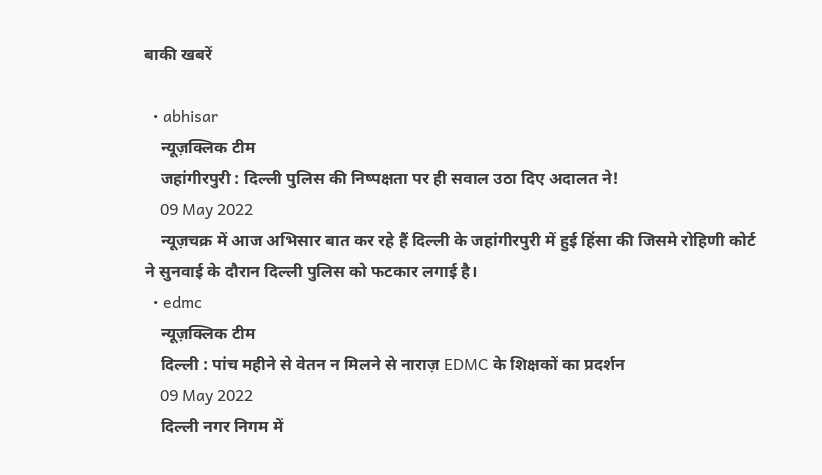बाकी खबरें

  • abhisar
    न्यूज़क्लिक टीम
    जहांगीरपुरी : दिल्ली पुलिस की निष्पक्षता पर ही सवाल उठा दिए अदालत ने!
    09 May 2022
    न्यूज़चक्र में आज अभिसार बात कर रहे हैं दिल्ली के जहांगीरपुरी में हुई हिंसा की जिसमे रोहिणी कोर्ट ने सुनवाई के दौरान दिल्ली पुलिस को फटकार लगाई है।
  • edmc
    न्यूज़क्लिक टीम
    दिल्ली : पांच महीने से वेतन न मिलने से नाराज़ EDMC के शिक्षकों का प्रदर्शन
    09 May 2022
    दिल्ली नगर निगम में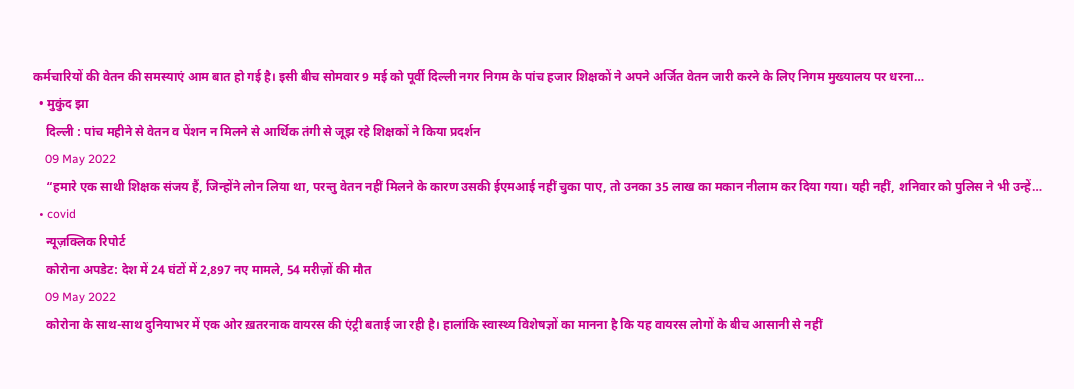कर्मचारियों की वेतन की समस्याएं आम बात हो गई है। इसी बीच सोमवार 9 मई को पूर्वी दिल्ली नगर निगम के पांच हजार शिक्षकों ने अपने अर्जित वेतन जारी करने के लिए निगम मुख्यालय पर धरना…
  • मुकुंद झा
    दिल्ली : पांच महीने से वेतन व पेंशन न मिलने से आर्थिक तंगी से जूझ रहे शिक्षकों ने किया प्रदर्शन
    09 May 2022
    “हमारे एक साथी शिक्षक संजय हैं, जिन्होंने लोन लिया था, परन्तु वेतन नहीं मिलने के कारण उसकी ईएमआई नहीं चुका पाए, तो उनका 35 लाख का मकान नीलाम कर दिया गया। यही नहीं, शनिवार को पुलिस ने भी उन्हें…
  • covid
    न्यूज़क्लिक रिपोर्ट
    कोरोना अपडेट: देश में 24 घंटों में 2,897 नए मामले, 54 मरीज़ों की मौत
    09 May 2022
    कोरोना के साथ-साथ दुनियाभर में एक ओर ख़तरनाक वायरस की एंट्री बताई जा रही है। हालांकि स्वास्थ्य विशेषज्ञों का मानना है कि यह वायरस लोगों के बीच आसानी से नहीं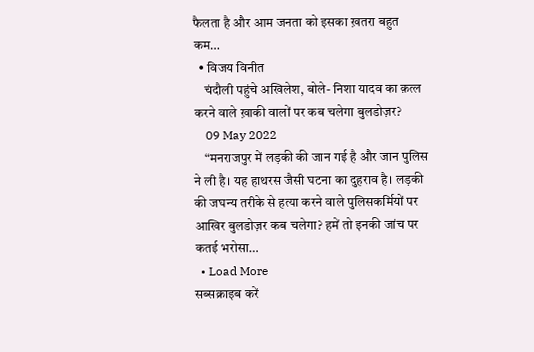फैलता है और आम जनता को इसका ख़तरा बहुत कम…
  • विजय विनीत
    चंदौली पहुंचे अखिलेश, बोले- निशा यादव का क़त्ल करने वाले ख़ाकी वालों पर कब चलेगा बुलडोज़र?
    09 May 2022
    “मनराजपुर में लड़की की जान गई है और जान पुलिस ने ली है। यह हाथरस जैसी घटना का दुहराव है। लड़की की जघन्य तरीके से हत्या करने वाले पुलिसकर्मियों पर आखिर बुलडोज़र कब चलेगा? हमें तो इनकी जांच पर कतई भरोसा…
  • Load More
सब्सक्राइब करें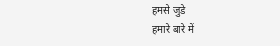हमसे जुडे
हमारे बारे में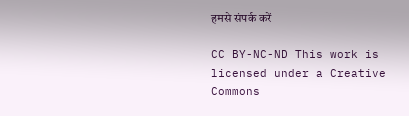हमसे संपर्क करें

CC BY-NC-ND This work is licensed under a Creative Commons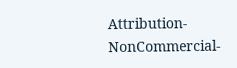Attribution-NonCommercial-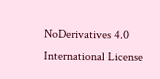NoDerivatives 4.0 International License